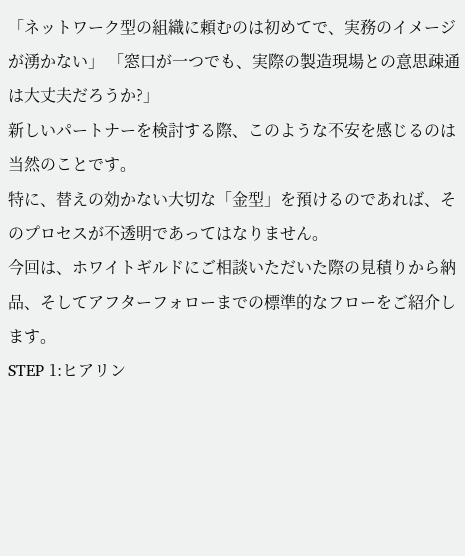「ネットワーク型の組織に頼むのは初めてで、実務のイメージが湧かない」 「窓口が一つでも、実際の製造現場との意思疎通は大丈夫だろうか?」
新しいパートナーを検討する際、このような不安を感じるのは当然のことです。
特に、替えの効かない大切な「金型」を預けるのであれば、そのプロセスが不透明であってはなりません。
今回は、ホワイトギルドにご相談いただいた際の見積りから納品、そしてアフターフォローまでの標準的なフローをご紹介します。
STEP 1:ヒアリン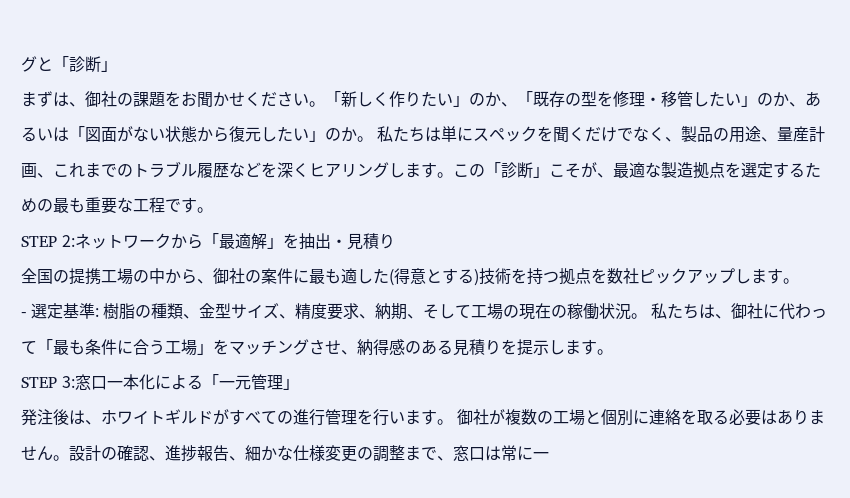グと「診断」
まずは、御社の課題をお聞かせください。「新しく作りたい」のか、「既存の型を修理・移管したい」のか、あるいは「図面がない状態から復元したい」のか。 私たちは単にスペックを聞くだけでなく、製品の用途、量産計画、これまでのトラブル履歴などを深くヒアリングします。この「診断」こそが、最適な製造拠点を選定するための最も重要な工程です。
STEP 2:ネットワークから「最適解」を抽出・見積り
全国の提携工場の中から、御社の案件に最も適した(得意とする)技術を持つ拠点を数社ピックアップします。
- 選定基準: 樹脂の種類、金型サイズ、精度要求、納期、そして工場の現在の稼働状況。 私たちは、御社に代わって「最も条件に合う工場」をマッチングさせ、納得感のある見積りを提示します。
STEP 3:窓口一本化による「一元管理」
発注後は、ホワイトギルドがすべての進行管理を行います。 御社が複数の工場と個別に連絡を取る必要はありません。設計の確認、進捗報告、細かな仕様変更の調整まで、窓口は常に一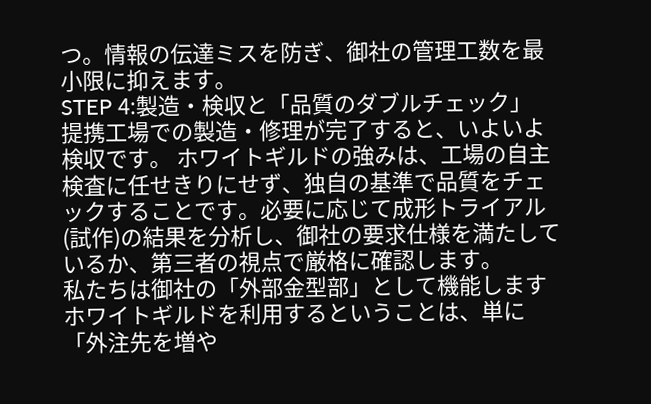つ。情報の伝達ミスを防ぎ、御社の管理工数を最小限に抑えます。
STEP 4:製造・検収と「品質のダブルチェック」
提携工場での製造・修理が完了すると、いよいよ検収です。 ホワイトギルドの強みは、工場の自主検査に任せきりにせず、独自の基準で品質をチェックすることです。必要に応じて成形トライアル(試作)の結果を分析し、御社の要求仕様を満たしているか、第三者の視点で厳格に確認します。
私たちは御社の「外部金型部」として機能します
ホワイトギルドを利用するということは、単に「外注先を増や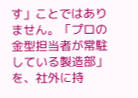す」ことではありません。「プロの金型担当者が常駐している製造部」を、社外に持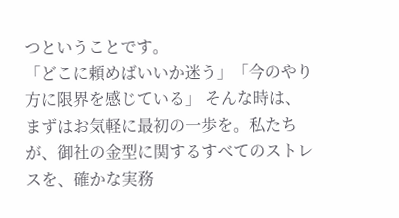つということです。
「どこに頼めばいいか迷う」「今のやり方に限界を感じている」 そんな時は、まずはお気軽に最初の一歩を。私たちが、御社の金型に関するすべてのストレスを、確かな実務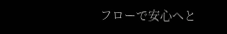フローで安心へと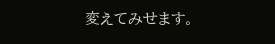変えてみせます。